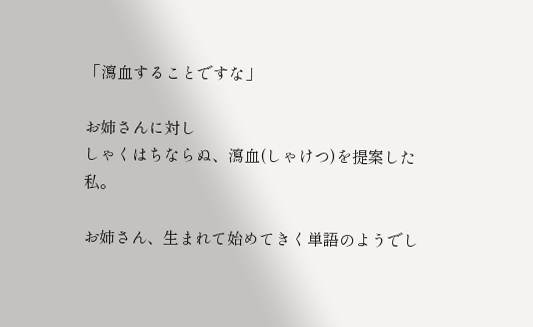「瀉血することですな」

お姉さんに対し
しゃくはちならぬ、瀉血(しゃけつ)を提案した私。

お姉さん、生まれて始めてきく単語のようでし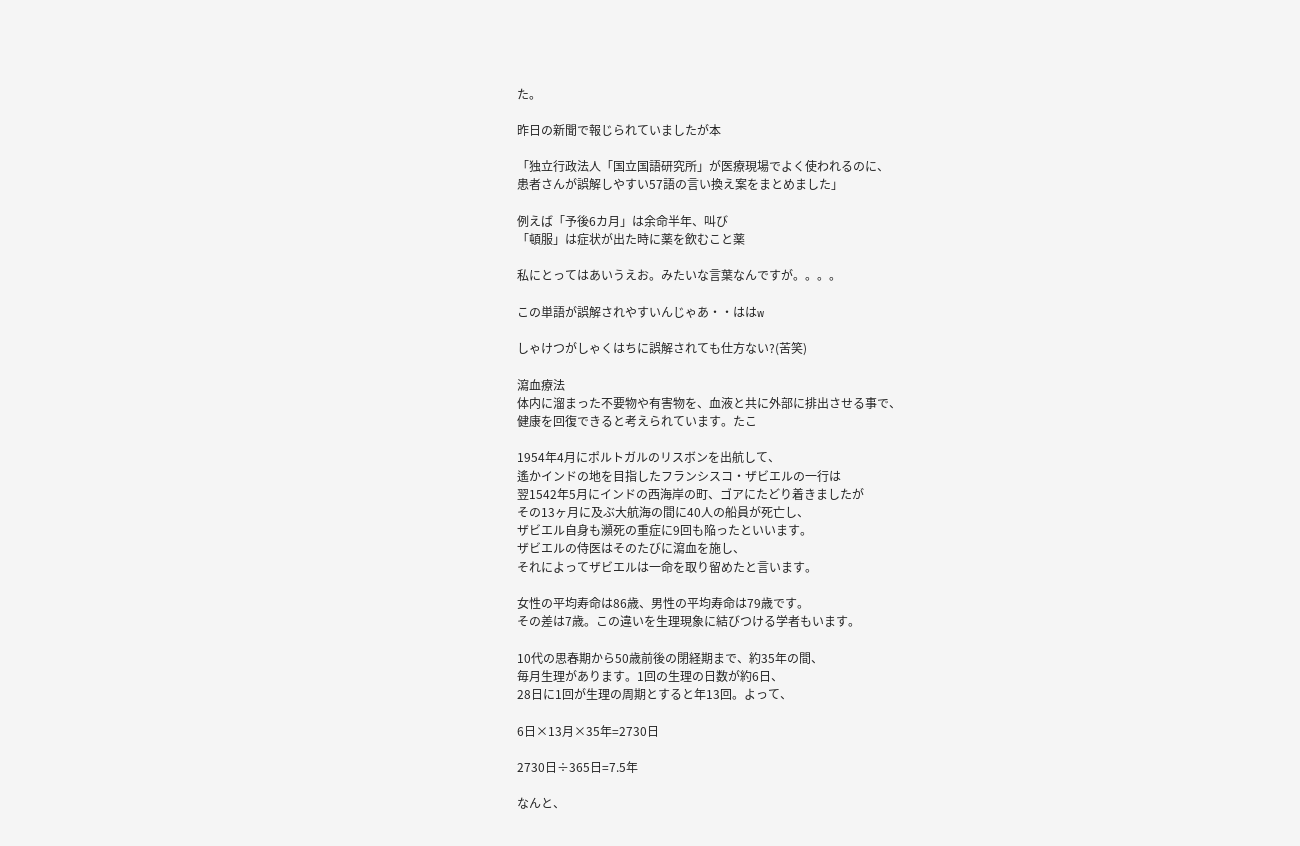た。

昨日の新聞で報じられていましたが本

「独立行政法人「国立国語研究所」が医療現場でよく使われるのに、
患者さんが誤解しやすい57語の言い換え案をまとめました」

例えば「予後6カ月」は余命半年、叫び
「頓服」は症状が出た時に薬を飲むこと薬

私にとってはあいうえお。みたいな言葉なんですが。。。。

この単語が誤解されやすいんじゃあ・・ははw

しゃけつがしゃくはちに誤解されても仕方ない?(苦笑)

瀉血療法
体内に溜まった不要物や有害物を、血液と共に外部に排出させる事で、
健康を回復できると考えられています。たこ

1954年4月にポルトガルのリスボンを出航して、
遙かインドの地を目指したフランシスコ・ザビエルの一行は
翌1542年5月にインドの西海岸の町、ゴアにたどり着きましたが
その13ヶ月に及ぶ大航海の間に40人の船員が死亡し、
ザビエル自身も瀕死の重症に9回も陥ったといいます。
ザビエルの侍医はそのたびに瀉血を施し、
それによってザビエルは一命を取り留めたと言います。

女性の平均寿命は86歳、男性の平均寿命は79歳です。
その差は7歳。この違いを生理現象に結びつける学者もいます。

10代の思春期から50歳前後の閉経期まで、約35年の間、
毎月生理があります。1回の生理の日数が約6日、
28日に1回が生理の周期とすると年13回。よって、

6日×13月×35年=2730日

2730日÷365日=7.5年

なんと、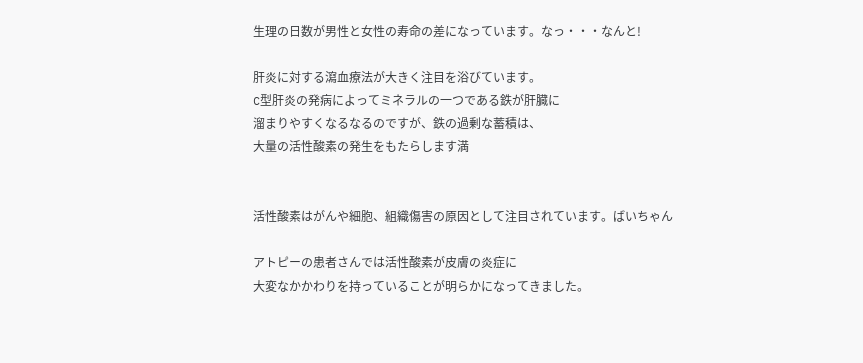生理の日数が男性と女性の寿命の差になっています。なっ・・・なんと!

肝炎に対する瀉血療法が大きく注目を浴びています。
C型肝炎の発病によってミネラルの一つである鉄が肝臓に
溜まりやすくなるなるのですが、鉄の過剰な蓄積は、
大量の活性酸素の発生をもたらします満


活性酸素はがんや細胞、組織傷害の原因として注目されています。ばいちゃん

アトピーの患者さんでは活性酸素が皮膚の炎症に
大変なかかわりを持っていることが明らかになってきました。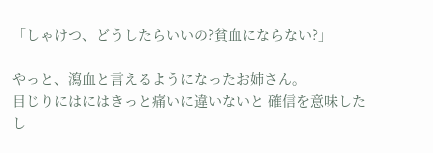「しゃけつ、どうしたらいいの?貧血にならない?」

やっと、瀉血と言えるようになったお姉さん。
目じりにはにはきっと痛いに違いないと 確信を意味した
し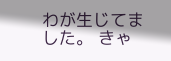わが生じてました。 きゃ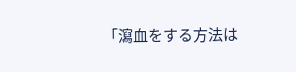「瀉血をする方法は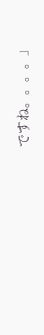ですね。。。。」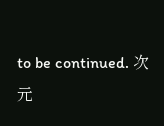to be continued. 次元